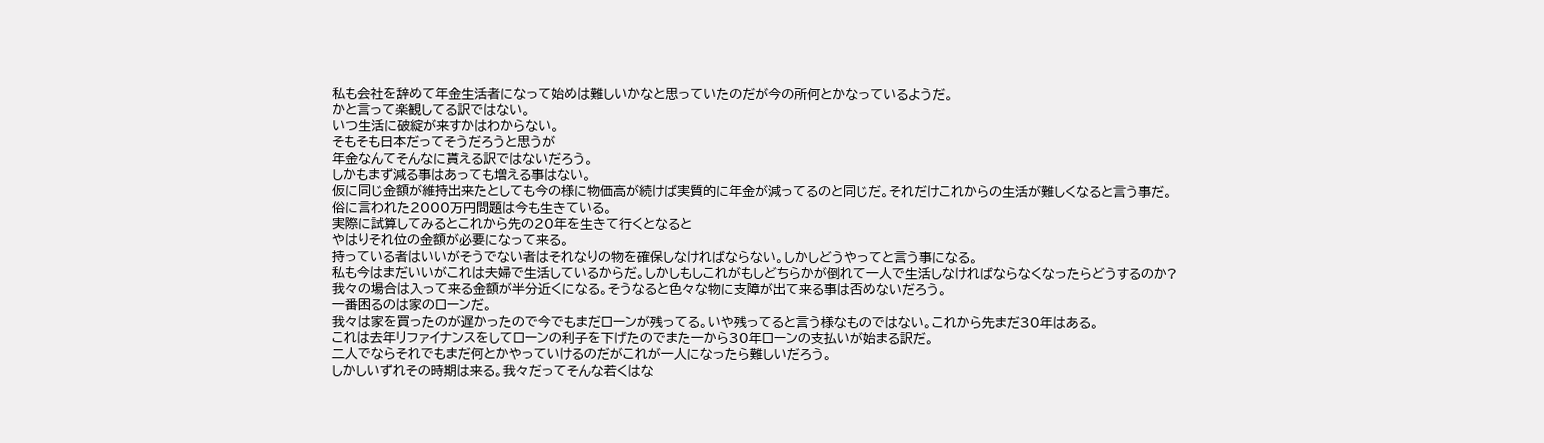私も会社を辞めて年金生活者になって始めは難しいかなと思っていたのだが今の所何とかなっているようだ。
かと言って楽観してる訳ではない。
いつ生活に破綻が来すかはわからない。
そもそも日本だってそうだろうと思うが
年金なんてそんなに貰える訳ではないだろう。
しかもまず減る事はあっても増える事はない。
仮に同じ金額が維持出来たとしても今の様に物価高が続けば実質的に年金が減ってるのと同じだ。それだけこれからの生活が難しくなると言う事だ。
俗に言われた2000万円問題は今も生きている。
実際に試算してみるとこれから先の20年を生きて行くとなると
やはりそれ位の金額が必要になって来る。
持っている者はいいがそうでない者はそれなりの物を確保しなければならない。しかしどうやってと言う事になる。
私も今はまだいいがこれは夫婦で生活しているからだ。しかしもしこれがもしどちらかが倒れて一人で生活しなければならなくなったらどうするのか?
我々の場合は入って来る金額が半分近くになる。そうなると色々な物に支障が出て来る事は否めないだろう。
一番困るのは家のローンだ。
我々は家を買ったのが遅かったので今でもまだローンが残ってる。いや残ってると言う様なものではない。これから先まだ30年はある。
これは去年リファイナンスをしてローンの利子を下げたのでまた一から30年ローンの支払いが始まる訳だ。
二人でならそれでもまだ何とかやっていけるのだがこれが一人になったら難しいだろう。
しかしいずれその時期は来る。我々だってそんな若くはな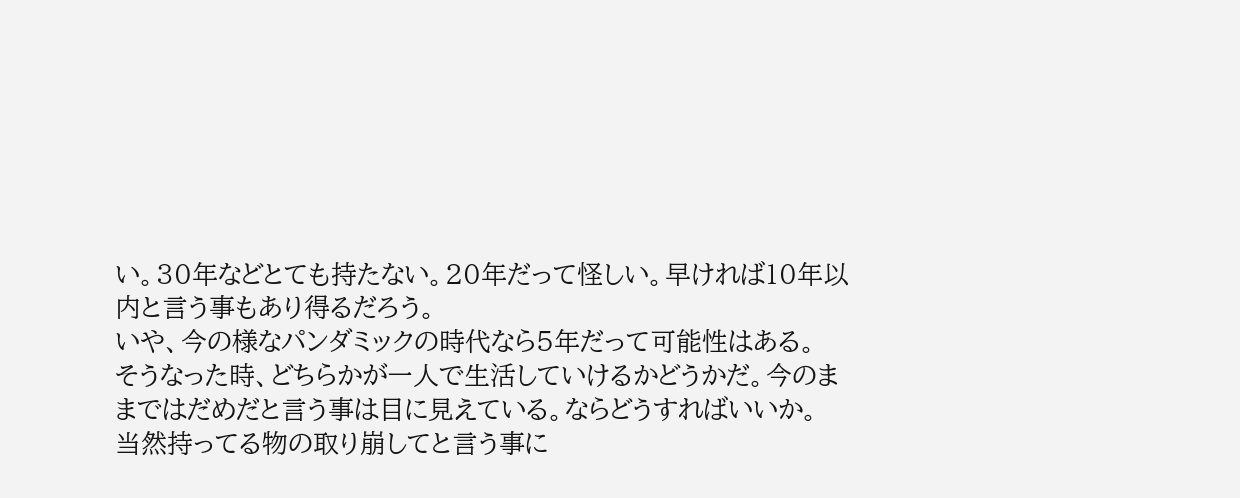い。30年などとても持たない。20年だって怪しい。早ければ10年以内と言う事もあり得るだろう。
いや、今の様なパンダミックの時代なら5年だって可能性はある。
そうなった時、どちらかが一人で生活していけるかどうかだ。今のままではだめだと言う事は目に見えている。ならどうすればいいか。
当然持ってる物の取り崩してと言う事に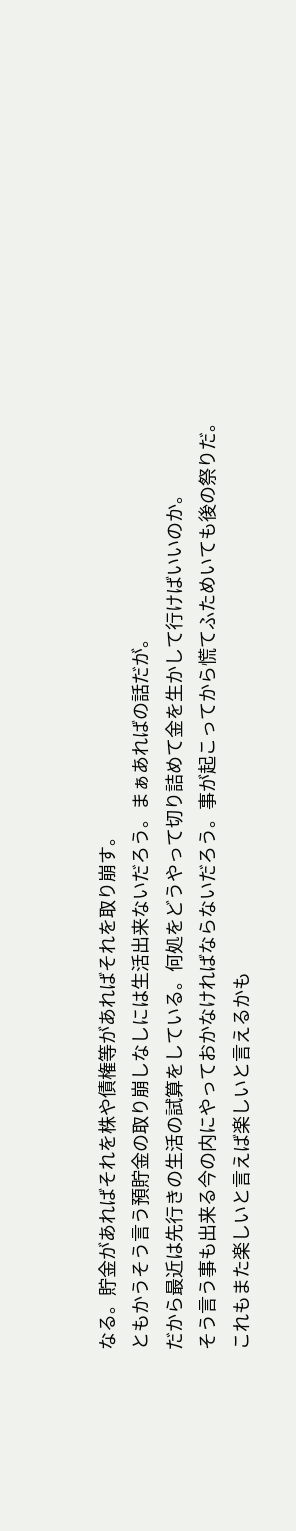なる。貯金があればそれを株や債権等があればそれを取り崩す。
ともかうそう言う預貯金の取り崩しなしには生活出来ないだろう。まぁあればの話だが。
だから最近は先行きの生活の試算をしている。何処をどうやって切り詰めて金を生かして行けばいいのか。
そう言う事も出来る今の内にやっておかなければならないだろう。事が起こってから慌てふためいても後の祭りだ。
これもまた楽しいと言えば楽しいと言えるかも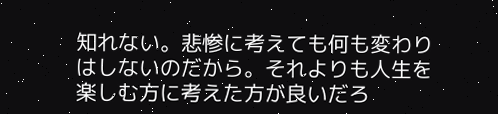知れない。悲惨に考えても何も変わりはしないのだから。それよりも人生を楽しむ方に考えた方が良いだろ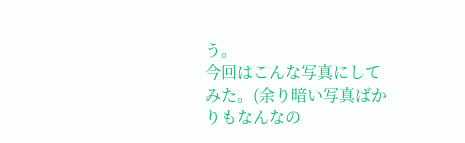う。
今回はこんな写真にしてみた。(余り暗い写真ばかりもなんなの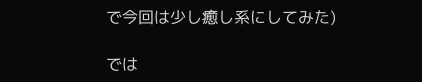で今回は少し癒し系にしてみた)

では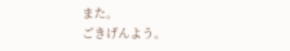また。
ごきげんよう。